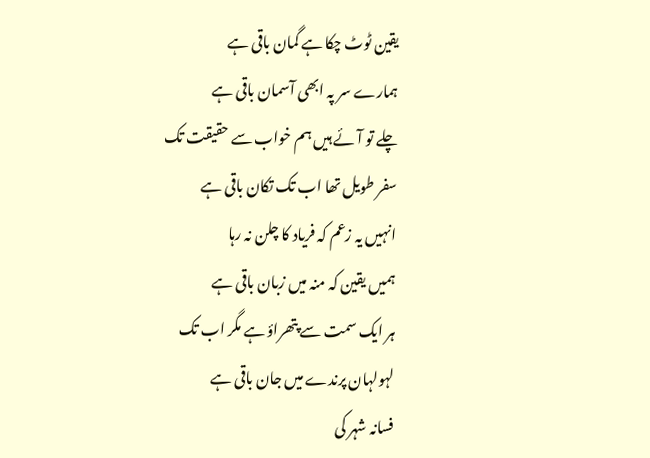یقین ٹوٹ چکا ہے گمان باقی ہے
ہمارے سر پہ ابھی آسمان باقی ہے
چلے تو آئے ہیں ہم خواب سے حقیقت تک
سفر طویل تھا اب تک تکان باقی ہے
انہیں یہ زعم کہ فریاد کا چلن نہ رہا
ہمیں یقین کہ منہ میں زبان باقی ہے
ہر ایک سمت سے پتھراؤ ہے مگر اب تک
لہولہان پرندے میں جان باقی ہے
فسانہ شہر کی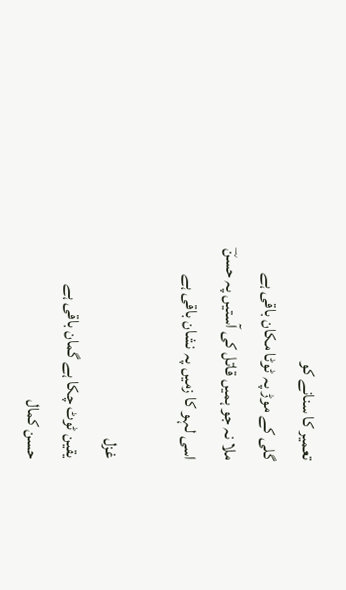تعمیر کا سنانے کو
گلی کے موڑ پہ ٹوٹا مکان باقی ہے
ملا نہ جو ہمیں قاتل کی آستیں پہ حسنؔ
اسی لہو کا زمیں پہ نشان باقی ہے

غزل
یقین ٹوٹ چکا ہے گمان باقی ہے
حسن کمال